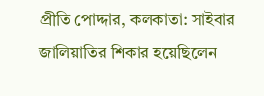প্রীতি পোদ্দার, কলকাতা: সাইবার জালিয়াতির শিকার হয়েছিলেন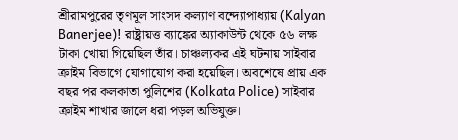শ্রীরামপুরের তৃণমূল সাংসদ কল্যাণ বন্দ্যোপাধ্যায় (Kalyan Banerjee)! রাষ্ট্রায়ত্ত ব্যাঙ্কের অ্যাকাউন্ট থেকে ৫৬ লক্ষ টাকা খোয়া গিয়েছিল তাঁর। চাঞ্চল্যকর এই ঘটনায় সাইবার ক্রাইম বিভাগে যোগাযোগ করা হয়েছিল। অবশেষে প্রায় এক বছর পর কলকাতা পুলিশের (Kolkata Police) সাইবার ক্রাইম শাখার জালে ধরা পড়ল অভিযুক্ত।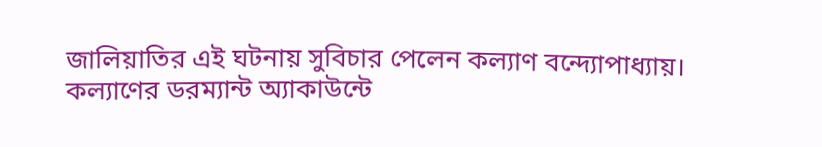জালিয়াতির এই ঘটনায় সুবিচার পেলেন কল্যাণ বন্দ্যোপাধ্যায়।
কল্যাণের ডরম্যান্ট অ্যাকাউন্টে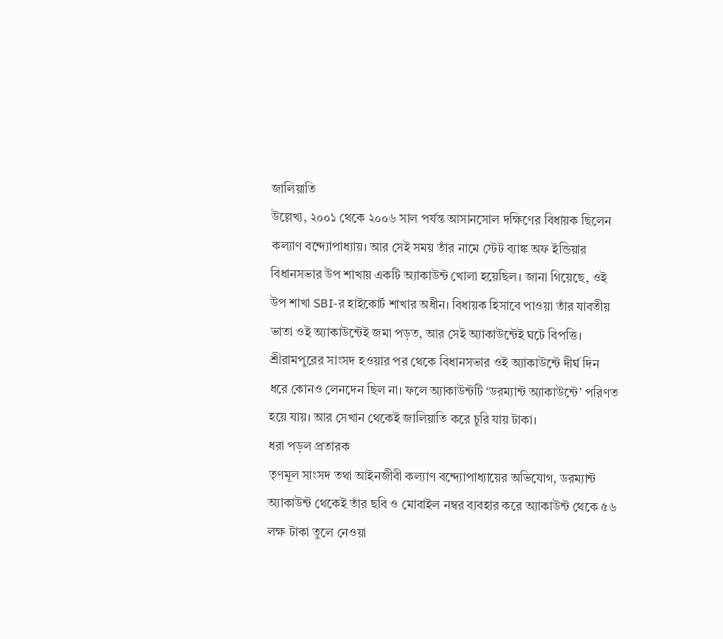জালিয়াতি
উল্লেখ্য, ২০০১ থেকে ২০০৬ সাল পর্যন্ত আসানসোল দক্ষিণের বিধায়ক ছিলেন কল্যাণ বন্দ্যোপাধ্যায়। আর সেই সময় তাঁর নামে স্টেট ব্যাঙ্ক অফ ইন্ডিয়ার বিধানসভার উপ শাখায় একটি অ্যাকাউন্ট খোলা হয়েছিল। জানা গিয়েছে, ওই উপ শাখা SBI-র হাইকোর্ট শাখার অধীন। বিধায়ক হিসাবে পাওয়া তাঁর যাবতীয় ভাতা ওই অ্যাকাউন্টেই জমা পড়ত, আর সেই অ্যাকাউন্টেই ঘটে বিপত্তি। শ্রীরামপুরের সাংসদ হওয়ার পর থেকে বিধানসভার ওই অ্যাকাউন্টে দীর্ঘ দিন ধরে কোনও লেনদেন ছিল না। ফলে অ্যাকাউন্টটি ‘ডরম্যান্ট অ্যাকাউন্টে’ পরিণত হয়ে যায়। আর সেখান থেকেই জালিয়াতি করে চুরি যায় টাকা।
ধরা পড়ল প্রতারক
তৃণমূল সাংসদ তথা আইনজীবী কল্যাণ বন্দ্যোপাধ্যায়ের অভিযোগ, ডরম্যান্ট অ্যাকাউন্ট থেকেই তাঁর ছবি ও মোবাইল নম্বর ব্যবহার করে অ্যাকাউন্ট থেকে ৫৬ লক্ষ টাকা তুলে নেওয়া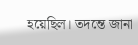হয়েছিল। তদন্তে জানা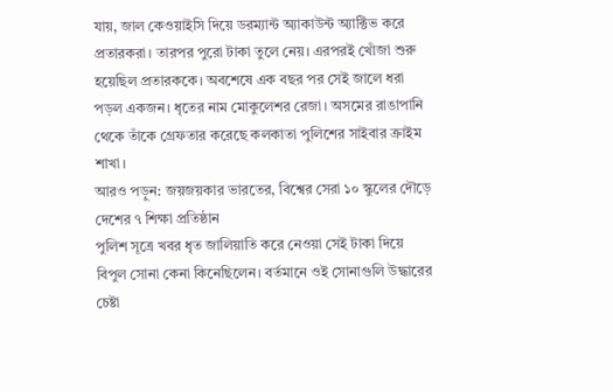যায়, জাল কেওয়াইসি দিয়ে ডরম্যান্ট অ্যাকাউন্ট অ্যাক্টিভ করে প্রতারকরা। তারপর পুরো টাকা তুলে নেয়। এরপরই খোঁজা শুরু হয়েছিল প্রতারককে। অবশেষে এক বছর পর সেই জালে ধরা পড়ল একজন। ধৃতের নাম মোকুলেশর রেজা। অসমের রাঙাপানি থেকে তাঁকে গ্রেফতার করেছে কলকাতা পুলিশের সাইবার ক্রাইম শাখা।
আরও পড়ুন: জয়জয়কার ভারতের, বিশ্বের সেরা ১০ স্কুলের দৌড়ে দেশের ৭ শিক্ষা প্রতিষ্ঠান
পুলিশ সূত্রে খবর ধৃত জালিয়াতি করে নেওয়া সেই টাকা দিয়ে বিপুল সোনা কেনা কিনেছিলেন। বর্তমানে ওই সোনাগুলি উদ্ধারের চেষ্টা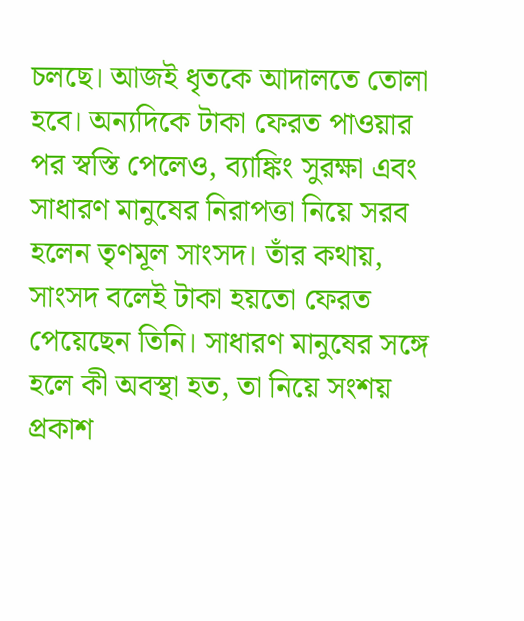চলছে। আজই ধৃতকে আদালতে তোলা হবে। অন্যদিকে টাকা ফেরত পাওয়ার পর স্বস্তি পেলেও, ব্যাঙ্কিং সুরক্ষা এবং সাধারণ মানুষের নিরাপত্তা নিয়ে সরব হলেন তৃণমূল সাংসদ। তাঁর কথায়, সাংসদ বলেই টাকা হয়তো ফেরত পেয়েছেন তিনি। সাধারণ মানুষের সঙ্গে হলে কী অবস্থা হত, তা নিয়ে সংশয় প্রকাশ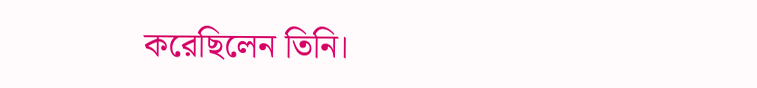করেছিলেন তিনি।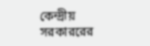কেন্দ্রীয় সরকাররের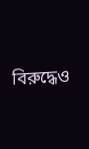বিরুদ্ধেও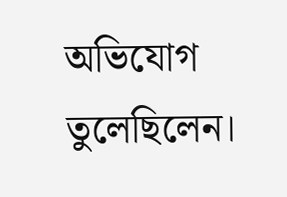অভিযোগ তুলেছিলেন।